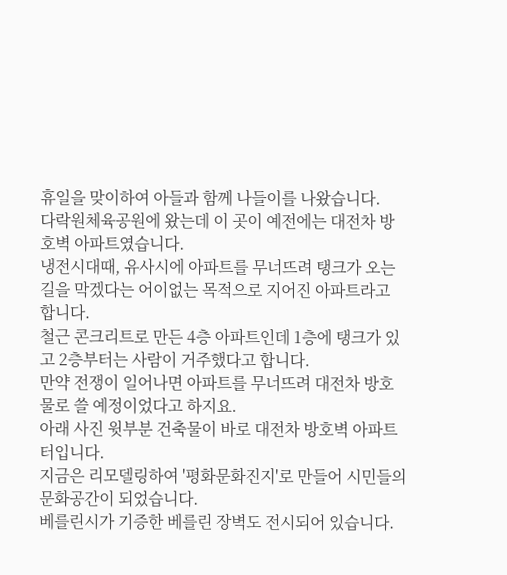휴일을 맞이하여 아들과 함께 나들이를 나왔습니다.
다락원체육공원에 왔는데 이 곳이 예전에는 대전차 방호벽 아파트였습니다.
냉전시대때, 유사시에 아파트를 무너뜨려 탱크가 오는 길을 막겠다는 어이없는 목적으로 지어진 아파트라고 합니다.
철근 콘크리트로 만든 4층 아파트인데 1층에 탱크가 있고 2층부터는 사람이 거주했다고 합니다.
만약 전쟁이 일어나면 아파트를 무너뜨려 대전차 방호물로 쓸 예정이었다고 하지요.
아래 사진 윗부분 건축물이 바로 대전차 방호벽 아파트터입니다.
지금은 리모델링하여 '평화문화진지'로 만들어 시민들의 문화공간이 되었습니다.
베를린시가 기증한 베를린 장벽도 전시되어 있습니다.